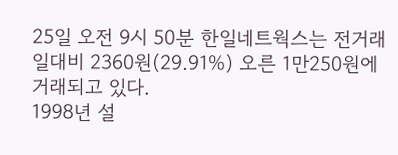25일 오전 9시 50분 한일네트웍스는 전거래일대비 2360원(29.91%) 오른 1만250원에 거래되고 있다.
1998년 설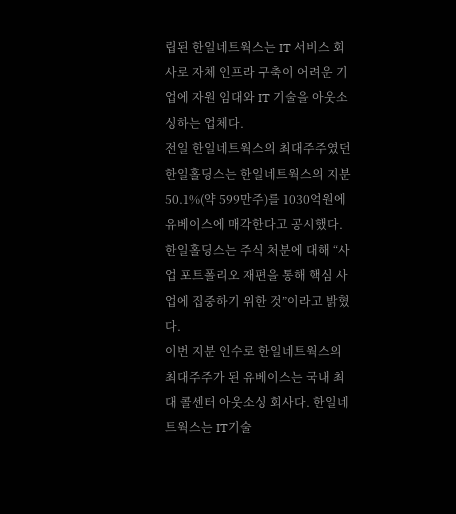립된 한일네트웍스는 IT 서비스 회사로 자체 인프라 구축이 어려운 기업에 자원 임대와 IT 기술을 아웃소싱하는 업체다.
전일 한일네트웍스의 최대주주였던 한일홀딩스는 한일네트웍스의 지분 50.1%(약 599만주)를 1030억원에 유베이스에 매각한다고 공시했다. 한일홀딩스는 주식 처분에 대해 “사업 포트폴리오 재편을 통해 핵심 사업에 집중하기 위한 것”이라고 밝혔다.
이번 지분 인수로 한일네트웍스의 최대주주가 된 유베이스는 국내 최대 콜센터 아웃소싱 회사다. 한일네트웍스는 IT기술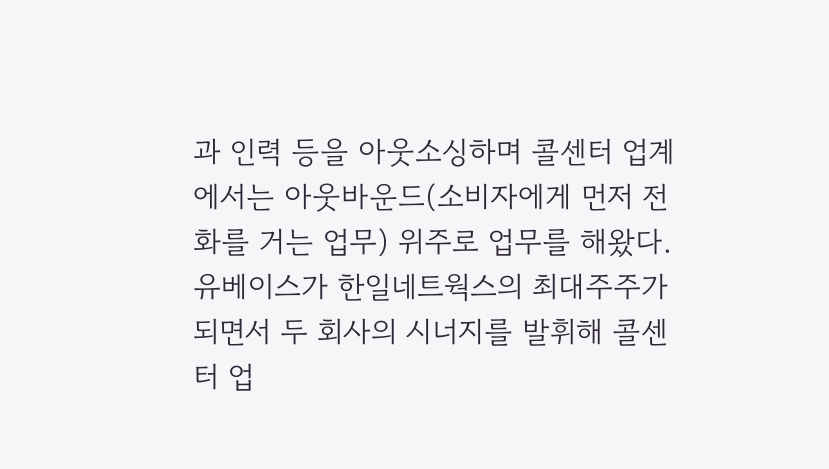과 인력 등을 아웃소싱하며 콜센터 업계에서는 아웃바운드(소비자에게 먼저 전화를 거는 업무) 위주로 업무를 해왔다. 유베이스가 한일네트웍스의 최대주주가 되면서 두 회사의 시너지를 발휘해 콜센터 업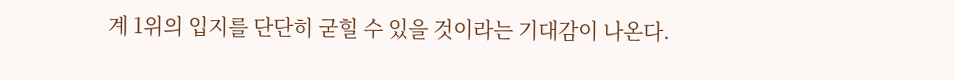계 1위의 입지를 단단히 굳힐 수 있을 것이라는 기대감이 나온다.